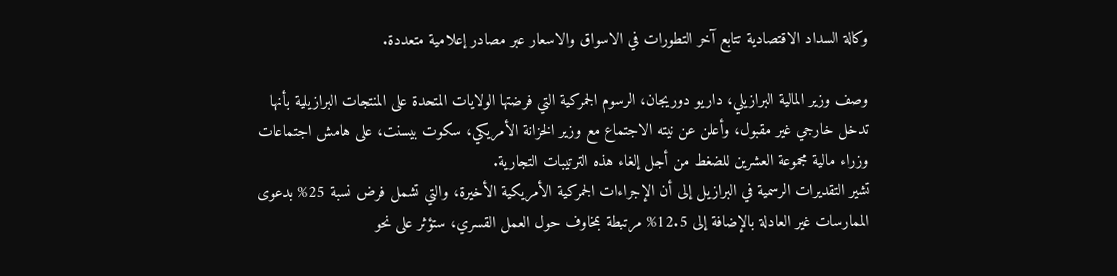وكالة السداد الاقتصادية تتابع آخر التطورات في الاسواق والاسعار عبر مصادر إعلامية متعددة.

وصف وزير المالية البرازيلي، داريو دوريجان، الرسوم الجمركية التي فرضتها الولايات المتحدة على المنتجات البرازيلية بأنها تدخل خارجي غير مقبول، وأعلن عن نيته الاجتماع مع وزير الخزانة الأمريكي، سكوت بيسنت، على هامش اجتماعات وزراء مالية مجموعة العشرين للضغط من أجل إلغاء هذه الترتيبات التجارية.
تشير التقديرات الرسمية في البرازيل إلى أن الإجراءات الجمركية الأمريكية الأخيرة، والتي تشمل فرض نسبة 25% بدعوى الممارسات غير العادلة بالإضافة إلى 12.5% مرتبطة بمخاوف حول العمل القسري، ستؤثر على نحو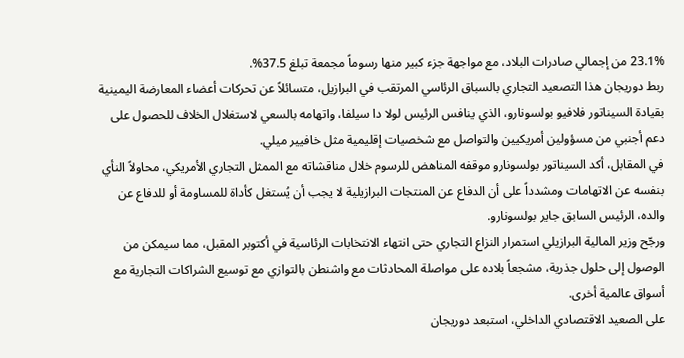23.1% من إجمالي صادرات البلاد، مع مواجهة جزء كبير منها رسوماً مجمعة تبلغ 37.5%.
ربط دوريجان هذا التصعيد التجاري بالسباق الرئاسي المرتقب في البرازيل، متسائلاً عن تحركات أعضاء المعارضة اليمينية بقيادة السيناتور فلافيو بولسونارو، الذي ينافس الرئيس لولا دا سيلفا، واتهامه بالسعي لاستغلال الخلاف للحصول على دعم أجنبي من مسؤولين أمريكيين والتواصل مع شخصيات إقليمية مثل خافيير ميلي.
في المقابل، أكد السيناتور بولسونارو موقفه المناهض للرسوم خلال مناقشاته مع الممثل التجاري الأمريكي، محاولاً النأي بنفسه عن الاتهامات ومشدداً على أن الدفاع عن المنتجات البرازيلية لا يجب أن يُستغل كأداة للمساومة أو للدفاع عن والده، الرئيس السابق جاير بولسونارو.
ورجّح وزير المالية البرازيلي استمرار النزاع التجاري حتى انتهاء الانتخابات الرئاسية في أكتوبر المقبل، مما سيمكن من الوصول إلى حلول جذرية، مشجعاً بلاده على مواصلة المحادثات مع واشنطن بالتوازي مع توسيع الشراكات التجارية مع أسواق عالمية أخرى.
على الصعيد الاقتصادي الداخلي، استبعد دوريجان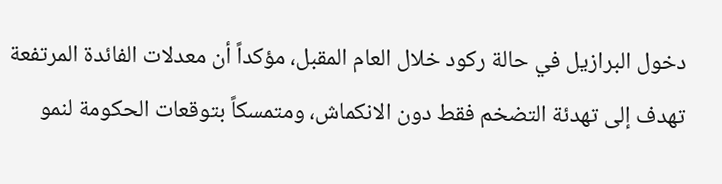دخول البرازيل في حالة ركود خلال العام المقبل، مؤكداً أن معدلات الفائدة المرتفعة تهدف إلى تهدئة التضخم فقط دون الانكماش، ومتمسكاً بتوقعات الحكومة لنمو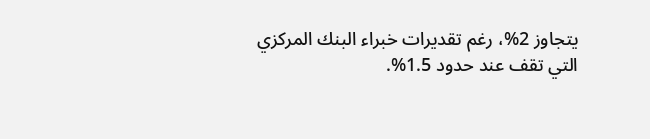يتجاوز 2%، رغم تقديرات خبراء البنك المركزي التي تقف عند حدود 1.5%.